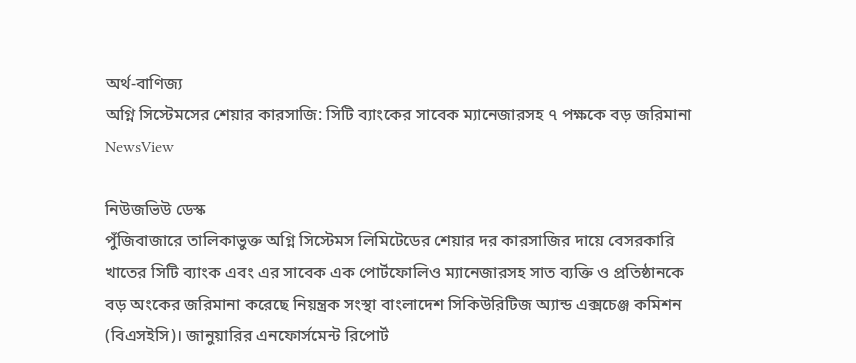অর্থ-বাণিজ্য
অগ্নি সিস্টেমসের শেয়ার কারসাজি: সিটি ব্যাংকের সাবেক ম্যানেজারসহ ৭ পক্ষকে বড় জরিমানা
NewsView

নিউজভিউ ডেস্ক
পুঁজিবাজারে তালিকাভুক্ত অগ্নি সিস্টেমস লিমিটেডের শেয়ার দর কারসাজির দায়ে বেসরকারি খাতের সিটি ব্যাংক এবং এর সাবেক এক পোর্টফোলিও ম্যানেজারসহ সাত ব্যক্তি ও প্রতিষ্ঠানকে বড় অংকের জরিমানা করেছে নিয়ন্ত্রক সংস্থা বাংলাদেশ সিকিউরিটিজ অ্যান্ড এক্সচেঞ্জ কমিশন (বিএসইসি)। জানুয়ারির এনফোর্সমেন্ট রিপোর্ট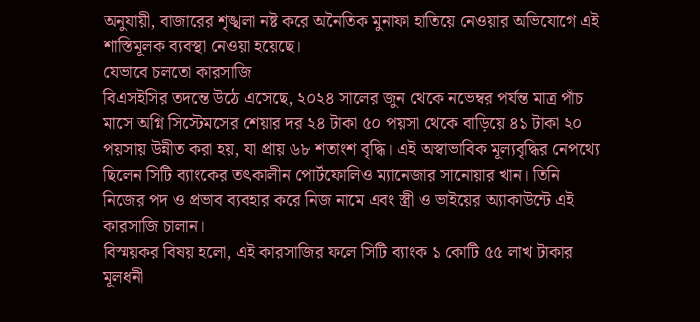অনুযায়ী, বাজারের শৃঙ্খলা নষ্ট করে অনৈতিক মুনাফা হাতিয়ে নেওয়ার অভিযোগে এই শাস্তিমূলক ব্যবস্থা নেওয়া হয়েছে।
যেভাবে চলতো কারসাজি
বিএসইসির তদন্তে উঠে এসেছে, ২০২৪ সালের জুন থেকে নভেম্বর পর্যন্ত মাত্র পাঁচ মাসে অগ্নি সিস্টেমসের শেয়ার দর ২৪ টাকা ৫০ পয়সা থেকে বাড়িয়ে ৪১ টাকা ২০ পয়সায় উন্নীত করা হয়, যা প্রায় ৬৮ শতাংশ বৃদ্ধি। এই অস্বাভাবিক মূল্যবৃদ্ধির নেপথ্যে ছিলেন সিটি ব্যাংকের তৎকালীন পোর্টফোলিও ম্যানেজার সানোয়ার খান। তিনি নিজের পদ ও প্রভাব ব্যবহার করে নিজ নামে এবং স্ত্রী ও ভাইয়ের অ্যাকাউন্টে এই কারসাজি চালান।
বিস্ময়কর বিষয় হলো, এই কারসাজির ফলে সিটি ব্যাংক ১ কোটি ৫৫ লাখ টাকার মূলধনী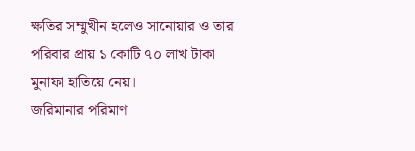ক্ষতির সম্মুখীন হলেও সানোয়ার ও তার পরিবার প্রায় ১ কোটি ৭০ লাখ টাকা মুনাফা হাতিয়ে নেয়।
জরিমানার পরিমাণ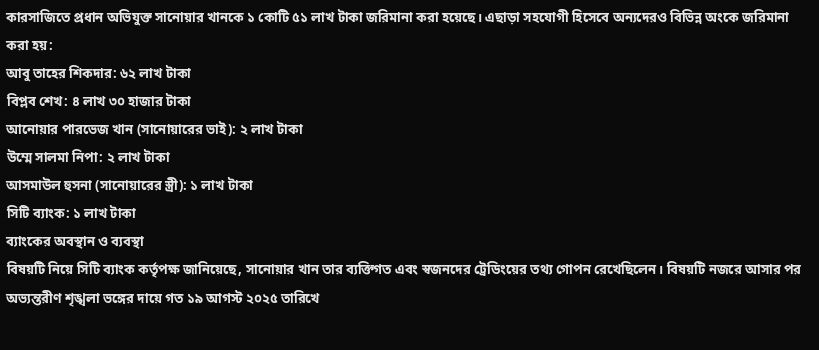কারসাজিতে প্রধান অভিযুক্ত সানোয়ার খানকে ১ কোটি ৫১ লাখ টাকা জরিমানা করা হয়েছে। এছাড়া সহযোগী হিসেবে অন্যদেরও বিভিন্ন অংকে জরিমানা করা হয়:
আবু তাহের শিকদার: ৬২ লাখ টাকা
বিপ্লব শেখ: ৪ লাখ ৩০ হাজার টাকা
আনোয়ার পারভেজ খান (সানোয়ারের ভাই): ২ লাখ টাকা
উম্মে সালমা নিপা: ২ লাখ টাকা
আসমাউল হুসনা (সানোয়ারের স্ত্রী): ১ লাখ টাকা
সিটি ব্যাংক: ১ লাখ টাকা
ব্যাংকের অবস্থান ও ব্যবস্থা
বিষয়টি নিয়ে সিটি ব্যাংক কর্তৃপক্ষ জানিয়েছে, সানোয়ার খান তার ব্যক্তিগত এবং স্বজনদের ট্রেডিংয়ের তথ্য গোপন রেখেছিলেন। বিষয়টি নজরে আসার পর অভ্যন্তরীণ শৃঙ্খলা ভঙ্গের দায়ে গত ১৯ আগস্ট ২০২৫ তারিখে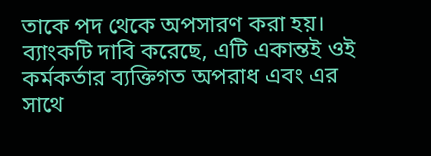তাকে পদ থেকে অপসারণ করা হয়। ব্যাংকটি দাবি করেছে, এটি একান্তই ওই কর্মকর্তার ব্যক্তিগত অপরাধ এবং এর সাথে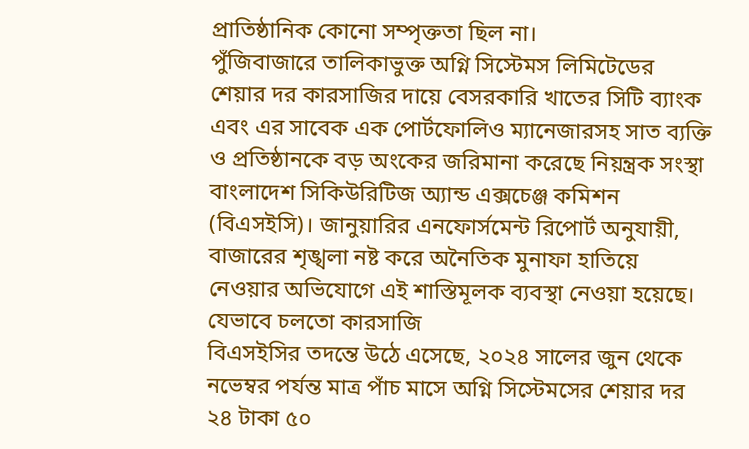প্রাতিষ্ঠানিক কোনো সম্পৃক্ততা ছিল না।
পুঁজিবাজারে তালিকাভুক্ত অগ্নি সিস্টেমস লিমিটেডের শেয়ার দর কারসাজির দায়ে বেসরকারি খাতের সিটি ব্যাংক এবং এর সাবেক এক পোর্টফোলিও ম্যানেজারসহ সাত ব্যক্তি ও প্রতিষ্ঠানকে বড় অংকের জরিমানা করেছে নিয়ন্ত্রক সংস্থা বাংলাদেশ সিকিউরিটিজ অ্যান্ড এক্সচেঞ্জ কমিশন (বিএসইসি)। জানুয়ারির এনফোর্সমেন্ট রিপোর্ট অনুযায়ী, বাজারের শৃঙ্খলা নষ্ট করে অনৈতিক মুনাফা হাতিয়ে নেওয়ার অভিযোগে এই শাস্তিমূলক ব্যবস্থা নেওয়া হয়েছে।
যেভাবে চলতো কারসাজি
বিএসইসির তদন্তে উঠে এসেছে, ২০২৪ সালের জুন থেকে নভেম্বর পর্যন্ত মাত্র পাঁচ মাসে অগ্নি সিস্টেমসের শেয়ার দর ২৪ টাকা ৫০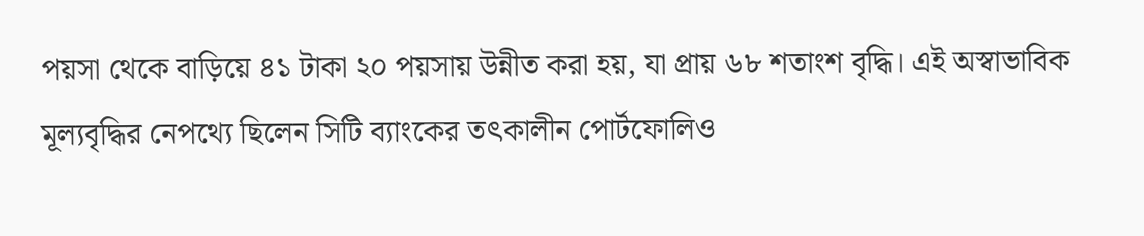পয়সা থেকে বাড়িয়ে ৪১ টাকা ২০ পয়সায় উন্নীত করা হয়, যা প্রায় ৬৮ শতাংশ বৃদ্ধি। এই অস্বাভাবিক মূল্যবৃদ্ধির নেপথ্যে ছিলেন সিটি ব্যাংকের তৎকালীন পোর্টফোলিও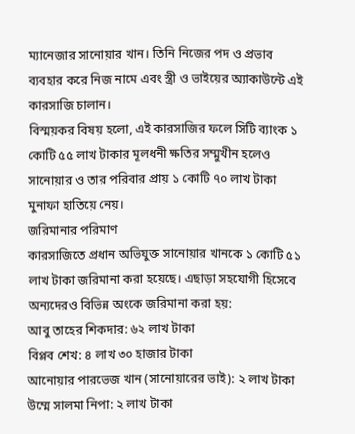ম্যানেজার সানোয়ার খান। তিনি নিজের পদ ও প্রভাব ব্যবহার করে নিজ নামে এবং স্ত্রী ও ভাইয়ের অ্যাকাউন্টে এই কারসাজি চালান।
বিস্ময়কর বিষয় হলো, এই কারসাজির ফলে সিটি ব্যাংক ১ কোটি ৫৫ লাখ টাকার মূলধনী ক্ষতির সম্মুখীন হলেও সানোয়ার ও তার পরিবার প্রায় ১ কোটি ৭০ লাখ টাকা মুনাফা হাতিয়ে নেয়।
জরিমানার পরিমাণ
কারসাজিতে প্রধান অভিযুক্ত সানোয়ার খানকে ১ কোটি ৫১ লাখ টাকা জরিমানা করা হয়েছে। এছাড়া সহযোগী হিসেবে অন্যদেরও বিভিন্ন অংকে জরিমানা করা হয়:
আবু তাহের শিকদার: ৬২ লাখ টাকা
বিপ্লব শেখ: ৪ লাখ ৩০ হাজার টাকা
আনোয়ার পারভেজ খান (সানোয়ারের ভাই): ২ লাখ টাকা
উম্মে সালমা নিপা: ২ লাখ টাকা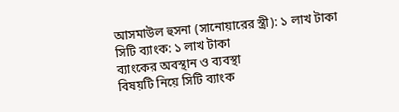আসমাউল হুসনা (সানোয়ারের স্ত্রী): ১ লাখ টাকা
সিটি ব্যাংক: ১ লাখ টাকা
ব্যাংকের অবস্থান ও ব্যবস্থা
বিষয়টি নিয়ে সিটি ব্যাংক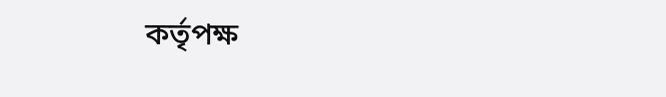কর্তৃপক্ষ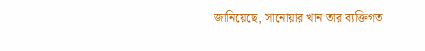জানিয়েছে, সানোয়ার খান তার ব্যক্তিগত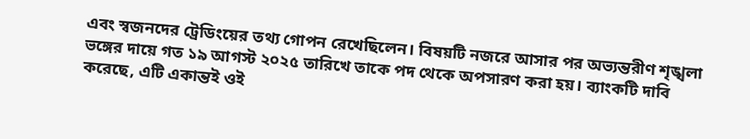এবং স্বজনদের ট্রেডিংয়ের তথ্য গোপন রেখেছিলেন। বিষয়টি নজরে আসার পর অভ্যন্তরীণ শৃঙ্খলা ভঙ্গের দায়ে গত ১৯ আগস্ট ২০২৫ তারিখে তাকে পদ থেকে অপসারণ করা হয়। ব্যাংকটি দাবি করেছে, এটি একান্তই ওই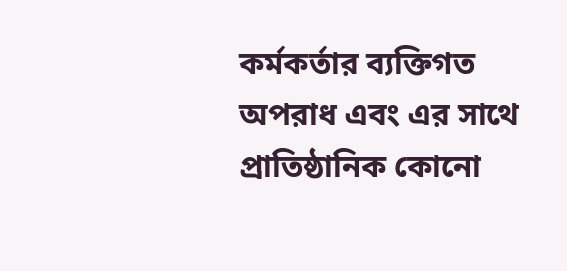কর্মকর্তার ব্যক্তিগত অপরাধ এবং এর সাথে প্রাতিষ্ঠানিক কোনো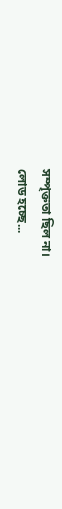সম্পৃক্ততা ছিল না।
লোড হচ্ছে...